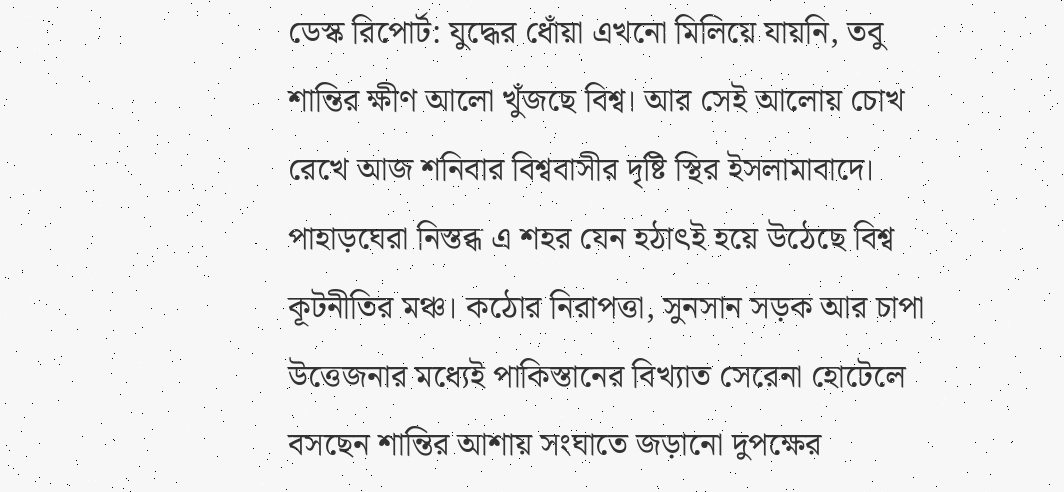ডেস্ক রিপোর্ট: যুদ্ধের ধোঁয়া এখনো মিলিয়ে যায়নি, তবু শান্তির ক্ষীণ আলো খুঁজছে বিশ্ব। আর সেই আলোয় চোখ রেখে আজ শনিবার বিশ্ববাসীর দৃষ্টি স্থির ইসলামাবাদে। পাহাড়ঘেরা নিস্তব্ধ এ শহর যেন হঠাৎই হয়ে উঠেছে বিশ্ব কূটনীতির মঞ্চ। কঠোর নিরাপত্তা, সুনসান সড়ক আর চাপা উত্তেজনার মধ্যেই পাকিস্তানের বিখ্যাত সেরেনা হোটেলে বসছেন শান্তির আশায় সংঘাতে জড়ানো দুপক্ষের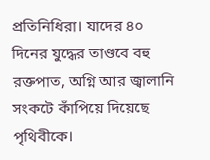প্রতিনিধিরা। যাদের ৪০ দিনের যুদ্ধের তাণ্ডবে বহু রক্তপাত, অগ্নি আর জ্বালানি সংকটে কাঁপিয়ে দিয়েছে পৃথিবীকে।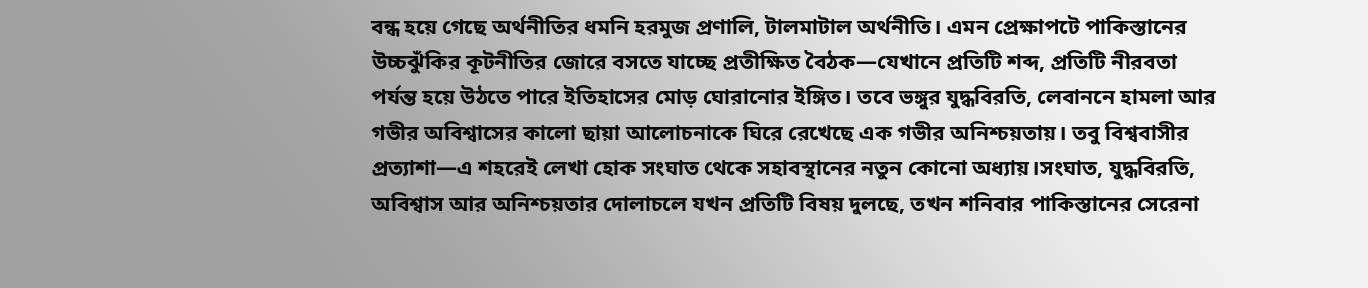বন্ধ হয়ে গেছে অর্থনীতির ধমনি হরমুজ প্রণালি, টালমাটাল অর্থনীতি। এমন প্রেক্ষাপটে পাকিস্তানের উচ্চঝুঁকির কূটনীতির জোরে বসতে যাচ্ছে প্রতীক্ষিত বৈঠক—যেখানে প্রতিটি শব্দ, প্রতিটি নীরবতা পর্যন্ত হয়ে উঠতে পারে ইতিহাসের মোড় ঘোরানোর ইঙ্গিত। তবে ভঙ্গুর যুদ্ধবিরতি, লেবাননে হামলা আর গভীর অবিশ্বাসের কালো ছায়া আলোচনাকে ঘিরে রেখেছে এক গভীর অনিশ্চয়তায়। তবু বিশ্ববাসীর প্রত্যাশা—এ শহরেই লেখা হোক সংঘাত থেকে সহাবস্থানের নতুন কোনো অধ্যায়।সংঘাত, যুদ্ধবিরতি, অবিশ্বাস আর অনিশ্চয়তার দোলাচলে যখন প্রতিটি বিষয় দুলছে, তখন শনিবার পাকিস্তানের সেরেনা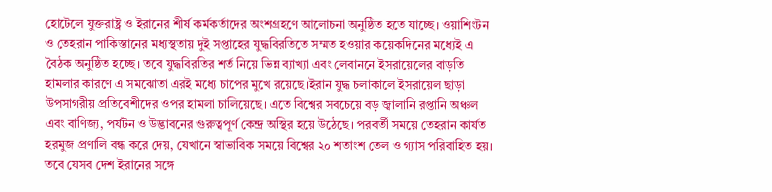হোটেলে যুক্তরাষ্ট্র ও ইরানের শীর্ষ কর্মকর্তাদের অংশগ্রহণে আলোচনা অনুষ্ঠিত হতে যাচ্ছে। ওয়াশিংটন ও তেহরান পাকিস্তানের মধ্যস্থতায় দুই সপ্তাহের যুদ্ধবিরতিতে সম্মত হওয়ার কয়েকদিনের মধ্যেই এ বৈঠক অনুষ্ঠিত হচ্ছে। তবে যুদ্ধবিরতির শর্ত নিয়ে ভিন্ন ব্যাখ্যা এবং লেবাননে ইসরায়েলের বাড়তি হামলার কারণে এ সমঝোতা এরই মধ্যে চাপের মুখে রয়েছে।ইরান যুদ্ধ চলাকালে ইসরায়েল ছাড়া উপসাগরীয় প্রতিবেশীদের ওপর হামলা চালিয়েছে। এতে বিশ্বের সবচেয়ে বড় জ্বালানি রপ্তানি অঞ্চল এবং বাণিজ্য, পর্যটন ও উদ্ভাবনের গুরুত্বপূর্ণ কেন্দ্র অস্থির হয়ে উঠেছে। পরবর্তী সময়ে তেহরান কার্যত হরমুজ প্রণালি বন্ধ করে দেয়, যেখানে স্বাভাবিক সময়ে বিশ্বের ২০ শতাংশ তেল ও গ্যাস পরিবাহিত হয়। তবে যেসব দেশ ইরানের সঙ্গে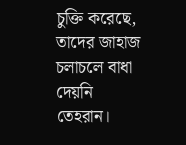চুক্তি করেছে, তাদের জাহাজ চলাচলে বাধা দেয়নি তেহরান।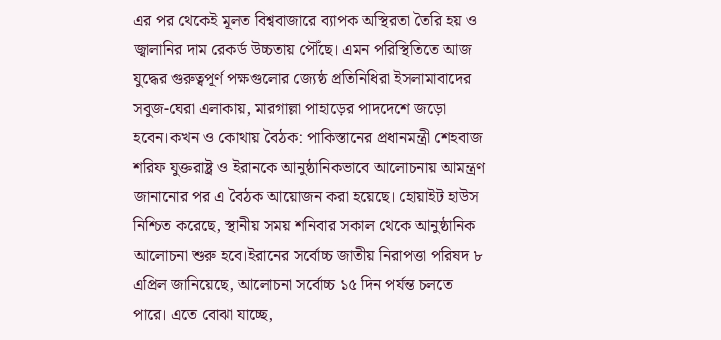এর পর থেকেই মূলত বিশ্ববাজারে ব্যাপক অস্থিরতা তৈরি হয় ও জ্বালানির দাম রেকর্ড উচ্চতায় পৌঁছে। এমন পরিস্থিতিতে আজ যুদ্ধের গুরুত্বপূর্ণ পক্ষগুলোর জ্যেষ্ঠ প্রতিনিধিরা ইসলামাবাদের সবুজ-ঘেরা এলাকায়, মারগাল্লা পাহাড়ের পাদদেশে জড়ো হবেন।কখন ও কোথায় বৈঠক: পাকিস্তানের প্রধানমন্ত্রী শেহবাজ শরিফ যুক্তরাষ্ট্র ও ইরানকে আনুষ্ঠানিকভাবে আলোচনায় আমন্ত্রণ জানানোর পর এ বৈঠক আয়োজন করা হয়েছে। হোয়াইট হাউস নিশ্চিত করেছে, স্থানীয় সময় শনিবার সকাল থেকে আনুষ্ঠানিক আলোচনা শুরু হবে।ইরানের সর্বোচ্চ জাতীয় নিরাপত্তা পরিষদ ৮ এপ্রিল জানিয়েছে, আলোচনা সর্বোচ্চ ১৫ দিন পর্যন্ত চলতে পারে। এতে বোঝা যাচ্ছে,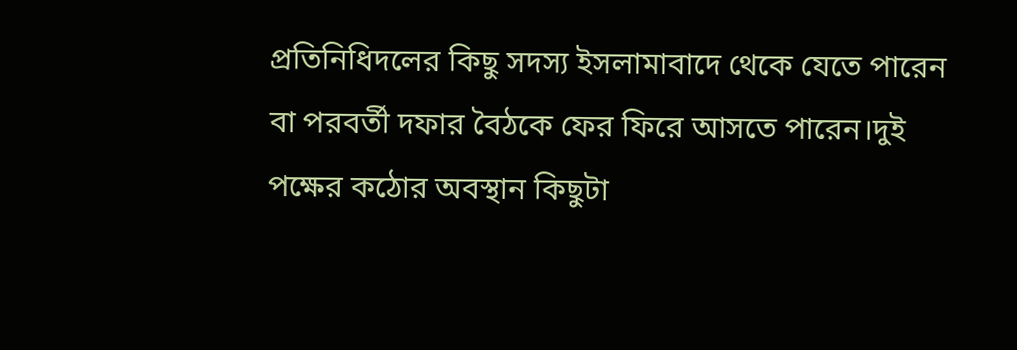প্রতিনিধিদলের কিছু সদস্য ইসলামাবাদে থেকে যেতে পারেন বা পরবর্তী দফার বৈঠকে ফের ফিরে আসতে পারেন।দুই পক্ষের কঠোর অবস্থান কিছুটা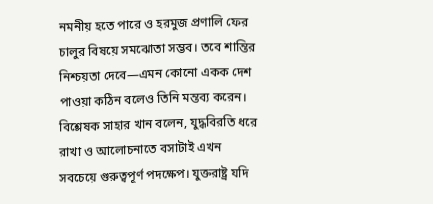নমনীয় হতে পারে ও হরমুজ প্রণালি ফের চালুর বিষয়ে সমঝোতা সম্ভব। তবে শান্তির নিশ্চয়তা দেবে—এমন কোনো একক দেশ পাওয়া কঠিন বলেও তিনি মন্তব্য করেন। বিশ্লেষক সাহার খান বলেন, যুদ্ধবিরতি ধরে রাখা ও আলোচনাতে বসাটাই এখন সবচেয়ে গুরুত্বপূর্ণ পদক্ষেপ। যুক্তরাষ্ট্র যদি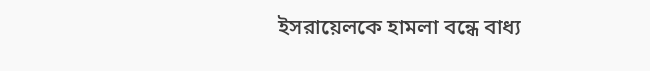ইসরায়েলকে হামলা বন্ধে বাধ্য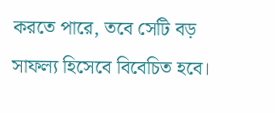করতে পারে, তবে সেটি বড় সাফল্য হিসেবে বিবেচিত হবে।